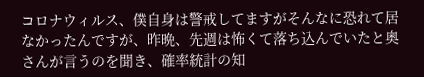コロナウィルス、僕自身は警戒してますがそんなに恐れて居なかったんですが、昨晩、先週は怖くて落ち込んでいたと奥さんが言うのを聞き、確率統計の知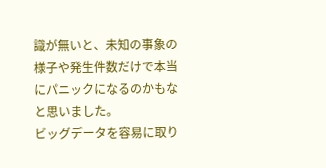識が無いと、未知の事象の様子や発生件数だけで本当にパニックになるのかもなと思いました。
ビッグデータを容易に取り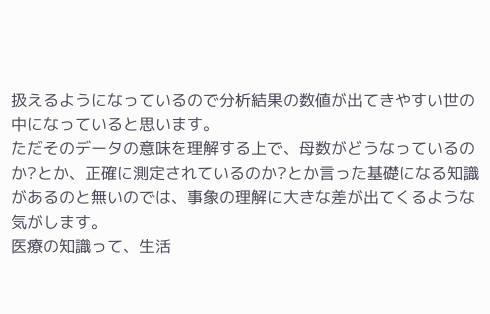扱えるようになっているので分析結果の数値が出てきやすい世の中になっていると思います。
ただそのデータの意味を理解する上で、母数がどうなっているのか?とか、正確に測定されているのか?とか言った基礎になる知識があるのと無いのでは、事象の理解に大きな差が出てくるような気がします。
医療の知識って、生活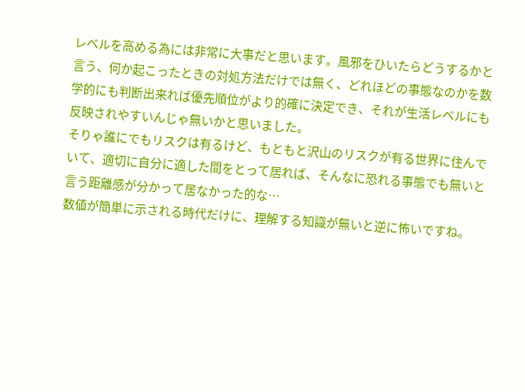レベルを高める為には非常に大事だと思います。風邪をひいたらどうするかと言う、何か起こったときの対処方法だけでは無く、どれほどの事態なのかを数学的にも判断出来れば優先順位がより的確に決定でき、それが生活レベルにも反映されやすいんじゃ無いかと思いました。
そりゃ誰にでもリスクは有るけど、もともと沢山のリスクが有る世界に住んでいて、適切に自分に適した間をとって居れば、そんなに恐れる事態でも無いと言う距離感が分かって居なかった的な…
数値が簡単に示される時代だけに、理解する知識が無いと逆に怖いですね。